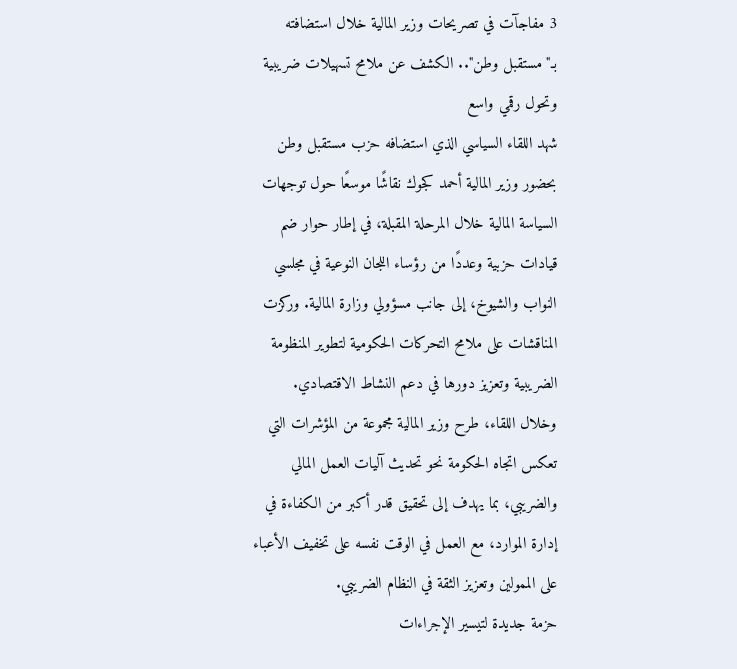3 مفاجآت في تصريحات وزير المالية خلال استضافته بـ"مستقبل وطن".. الكشف عن ملامح تسهيلات ضريبية وتحول رقمي واسع
شهد اللقاء السياسي الذي استضافه حزب مستقبل وطن بحضور وزير المالية أحمد كجوك نقاشًا موسعًا حول توجهات السياسة المالية خلال المرحلة المقبلة، في إطار حوار ضم قيادات حزبية وعددًا من رؤساء اللجان النوعية في مجلسي النواب والشيوخ، إلى جانب مسؤولي وزارة المالية. وركزت المناقشات على ملامح التحركات الحكومية لتطوير المنظومة الضريبية وتعزيز دورها في دعم النشاط الاقتصادي.
وخلال اللقاء، طرح وزير المالية مجموعة من المؤشرات التي تعكس اتجاه الحكومة نحو تحديث آليات العمل المالي والضريبي، بما يهدف إلى تحقيق قدر أكبر من الكفاءة في إدارة الموارد، مع العمل في الوقت نفسه على تخفيف الأعباء على الممولين وتعزيز الثقة في النظام الضريبي.
حزمة جديدة لتيسير الإجراءات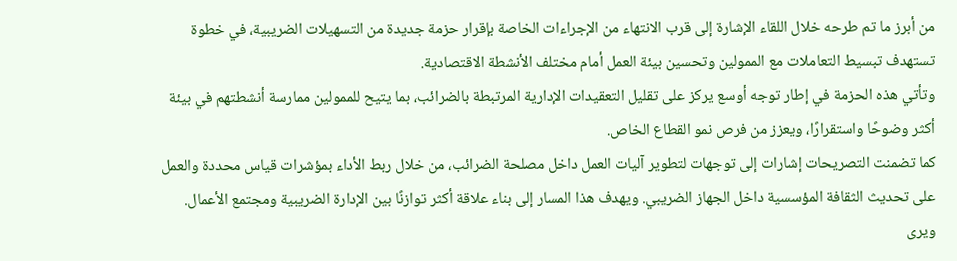من أبرز ما تم طرحه خلال اللقاء الإشارة إلى قرب الانتهاء من الإجراءات الخاصة بإقرار حزمة جديدة من التسهيلات الضريبية، في خطوة تستهدف تبسيط التعاملات مع الممولين وتحسين بيئة العمل أمام مختلف الأنشطة الاقتصادية.
وتأتي هذه الحزمة في إطار توجه أوسع يركز على تقليل التعقيدات الإدارية المرتبطة بالضرائب، بما يتيح للممولين ممارسة أنشطتهم في بيئة أكثر وضوحًا واستقرارًا، ويعزز من فرص نمو القطاع الخاص.
كما تضمنت التصريحات إشارات إلى توجهات لتطوير آليات العمل داخل مصلحة الضرائب، من خلال ربط الأداء بمؤشرات قياس محددة والعمل على تحديث الثقافة المؤسسية داخل الجهاز الضريبي. ويهدف هذا المسار إلى بناء علاقة أكثر توازنًا بين الإدارة الضريبية ومجتمع الأعمال.
ويرى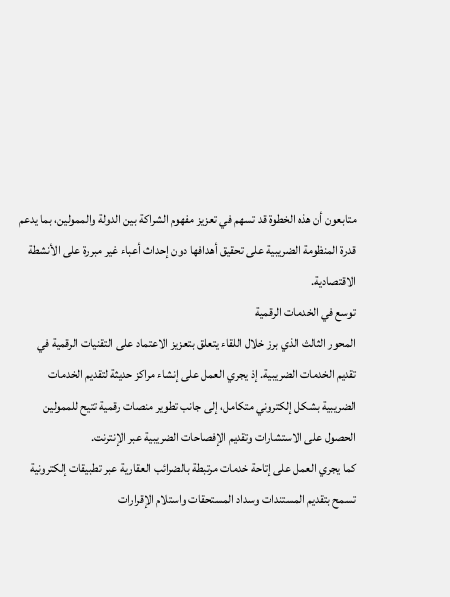متابعون أن هذه الخطوة قد تسهم في تعزيز مفهوم الشراكة بين الدولة والممولين، بما يدعم قدرة المنظومة الضريبية على تحقيق أهدافها دون إحداث أعباء غير مبررة على الأنشطة الاقتصادية.
توسع في الخدمات الرقمية
المحور الثالث الذي برز خلال اللقاء يتعلق بتعزيز الاعتماد على التقنيات الرقمية في تقديم الخدمات الضريبية. إذ يجري العمل على إنشاء مراكز حديثة لتقديم الخدمات الضريبية بشكل إلكتروني متكامل، إلى جانب تطوير منصات رقمية تتيح للممولين الحصول على الاستشارات وتقديم الإفصاحات الضريبية عبر الإنترنت.
كما يجري العمل على إتاحة خدمات مرتبطة بالضرائب العقارية عبر تطبيقات إلكترونية تسمح بتقديم المستندات وسداد المستحقات واستلام الإقرارات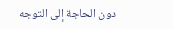دون الحاجة إلى التوجه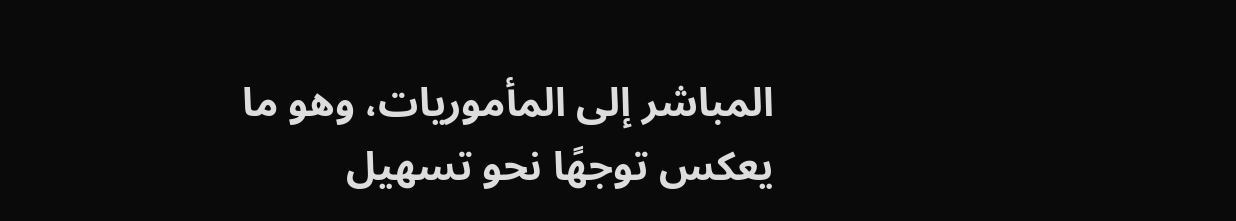المباشر إلى المأموريات، وهو ما يعكس توجهًا نحو تسهيل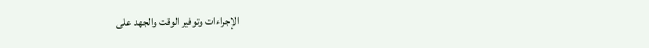الإجراءات وتوفير الوقت والجهد على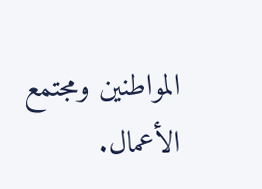المواطنين ومجتمع الأعمال.